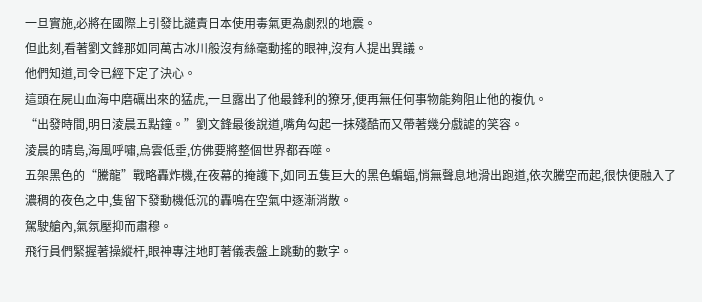一旦實施,必將在國際上引發比譴責日本使用毒氣更為劇烈的地震。
但此刻,看著劉文鋒那如同萬古冰川般沒有絲毫動搖的眼神,沒有人提出異議。
他們知道,司令已經下定了決心。
這頭在屍山血海中磨礪出來的猛虎,一旦露出了他最鋒利的獠牙,便再無任何事物能夠阻止他的複仇。
“出發時間,明日淩晨五點鐘。”劉文鋒最後說道,嘴角勾起一抹殘酷而又帶著幾分戲謔的笑容。
淩晨的晴島,海風呼嘯,烏雲低垂,仿佛要將整個世界都吞噬。
五架黑色的“騰龍”戰略轟炸機,在夜幕的掩護下,如同五隻巨大的黑色蝙蝠,悄無聲息地滑出跑道,依次騰空而起,很快便融入了濃稠的夜色之中,隻留下發動機低沉的轟鳴在空氣中逐漸消散。
駕駛艙內,氣氛壓抑而肅穆。
飛行員們緊握著操縱杆,眼神專注地盯著儀表盤上跳動的數字。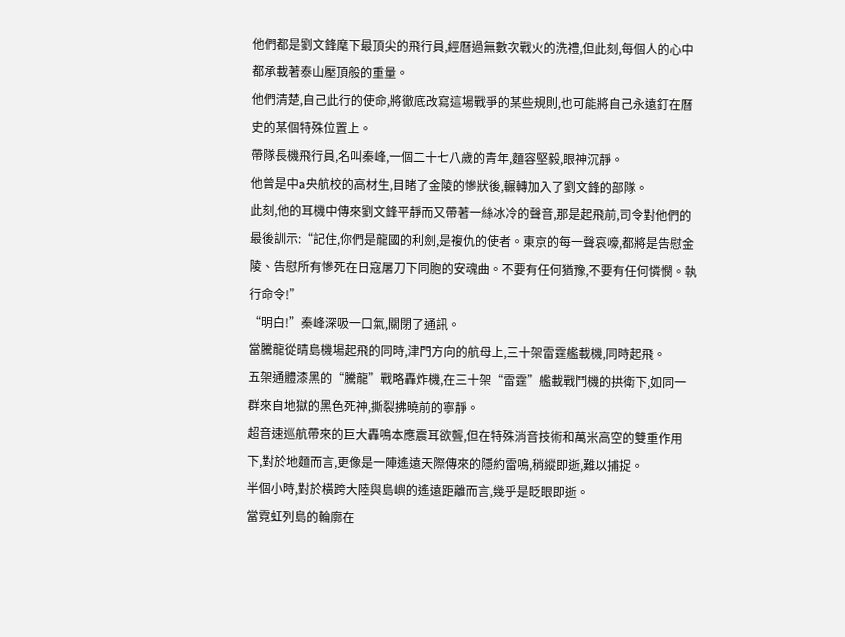他們都是劉文鋒麾下最頂尖的飛行員,經曆過無數次戰火的洗禮,但此刻,每個人的心中都承載著泰山壓頂般的重量。
他們清楚,自己此行的使命,將徹底改寫這場戰爭的某些規則,也可能將自己永遠釘在曆史的某個特殊位置上。
帶隊長機飛行員,名叫秦峰,一個二十七八歲的青年,麵容堅毅,眼神沉靜。
他曾是中a央航校的高材生,目睹了金陵的慘狀後,輾轉加入了劉文鋒的部隊。
此刻,他的耳機中傳來劉文鋒平靜而又帶著一絲冰冷的聲音,那是起飛前,司令對他們的最後訓示:“記住,你們是龍國的利劍,是複仇的使者。東京的每一聲哀嚎,都將是告慰金陵、告慰所有慘死在日寇屠刀下同胞的安魂曲。不要有任何猶豫,不要有任何憐憫。執行命令!”
“明白!”秦峰深吸一口氣,關閉了通訊。
當騰龍從晴島機場起飛的同時,津門方向的航母上,三十架雷霆艦載機,同時起飛。
五架通體漆黑的“騰龍”戰略轟炸機,在三十架“雷霆”艦載戰鬥機的拱衛下,如同一群來自地獄的黑色死神,撕裂拂曉前的寧靜。
超音速巡航帶來的巨大轟鳴本應震耳欲聾,但在特殊消音技術和萬米高空的雙重作用下,對於地麵而言,更像是一陣遙遠天際傳來的隱約雷鳴,稍縱即逝,難以捕捉。
半個小時,對於橫跨大陸與島嶼的遙遠距離而言,幾乎是眨眼即逝。
當霓虹列島的輪廓在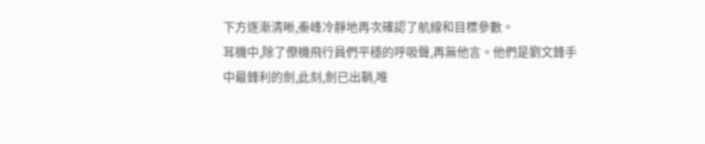下方逐漸清晰,秦峰冷靜地再次確認了航線和目標參數。
耳機中,除了僚機飛行員們平穩的呼吸聲,再無他言。他們是劉文鋒手中最鋒利的劍,此刻,劍已出鞘,唯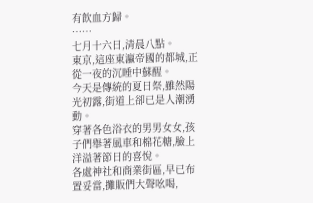有飲血方歸。
……
七月十六日,清晨八點。
東京,這座東瀛帝國的都城,正從一夜的沉睡中蘇醒。
今天是傳統的夏日祭,雖然陽光初露,街道上卻已是人潮湧動。
穿著各色浴衣的男男女女,孩子們舉著風車和棉花糖,臉上洋溢著節日的喜悅。
各處神社和商業街區,早已布置妥當,攤販們大聲吆喝,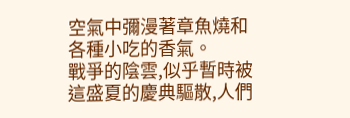空氣中彌漫著章魚燒和各種小吃的香氣。
戰爭的陰雲,似乎暫時被這盛夏的慶典驅散,人們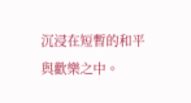沉浸在短暫的和平與歡樂之中。